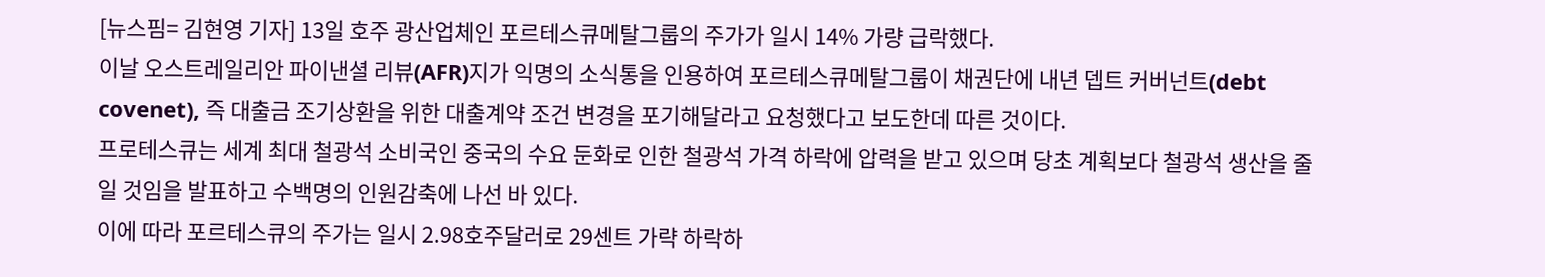[뉴스핌= 김현영 기자] 13일 호주 광산업체인 포르테스큐메탈그룹의 주가가 일시 14% 가량 급락했다.
이날 오스트레일리안 파이낸셜 리뷰(AFR)지가 익명의 소식통을 인용하여 포르테스큐메탈그룹이 채권단에 내년 뎁트 커버넌트(debt covenet), 즉 대출금 조기상환을 위한 대출계약 조건 변경을 포기해달라고 요청했다고 보도한데 따른 것이다.
프로테스큐는 세계 최대 철광석 소비국인 중국의 수요 둔화로 인한 철광석 가격 하락에 압력을 받고 있으며 당초 계획보다 철광석 생산을 줄일 것임을 발표하고 수백명의 인원감축에 나선 바 있다.
이에 따라 포르테스큐의 주가는 일시 2.98호주달러로 29센트 가략 하락하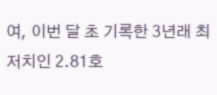여, 이번 달 초 기록한 3년래 최저치인 2.81호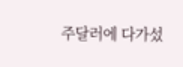주달러에 다가섰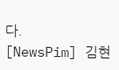다.
[NewsPim] 김현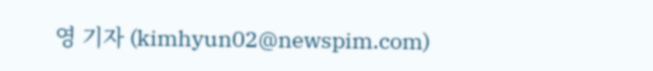영 기자 (kimhyun02@newspim.com)